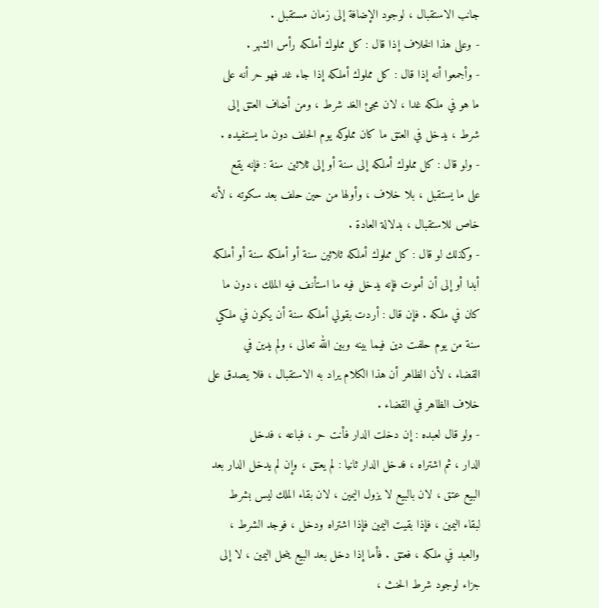جانب الاستقبال ، لوجود الإضافة إلى زمان مستقبل .
- وعلى هذا الخلاف إذا قال : كل مملوك أملكه رأس الشهر .
- وأجمعوا أنه إذا قال : كل مملوك أملكه إذا جاء غد فهو حر أنه على
ما هو في ملكه غدا ، لان مجئ الغد شرط ، ومن أضاف العتق إلى
شرط ، يدخل في العتق ما كان مملوكه يوم الحلف دون ما يستفيده .
- ولو قال : كل مملوك أملكه إلى سنة أو إلى ثلاثين سنة : فإنه يقع
على ما يستقبل ، بلا خلاف ، وأولها من حين حلف بعد سكوته ، لأنه
خاص للاستقبال ، بدلالة العادة .
- وكذلك لو قال : كل مملوك أملكه ثلاثين سنة أو أملكه سنة أو أملكه
أبدا أو إلى أن أموت فإنه يدخل فيه ما استأنف فيه الملك ، دون ما
كان في ملكه . فإن قال : أردت بقولي أملكه سنة أن يكون في ملكي
سنة من يوم حلفت دين فيما بينه وبين الله تعالى ، ولم يدين في
القضاء ، لأن الظاهر أن هذا الكلام يراد به الاستقبال ، فلا يصدق على
خلاف الظاهر في القضاء .
- ولو قال لعبده : إن دخلت الدار فأنت حر ، فباعه ، فدخل
الدار ، ثم اشتراه ، فدخل الدار ثانيا : لم يعتق ، وإن لم يدخل الدار بعد
البيع عتق ، لان بالبيع لا يزول اليمين ، لان بقاء الملك ليس بشرط
لبقاء اليمين ، فإذا بقيت اليمين فإذا اشتراه ودخل ، فوجد الشرط ،
والعبد في ملكه ، فعتق . فأما إذا دخل بعد البيع ينحل اليمين ، لا إلى
جزاء لوجود شرط الحنث ،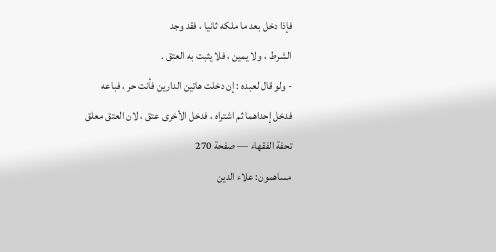فإذا دخل بعد ما ملكه ثانيا ، فقد وجد
الشرط ، ولا يمين ، فلا يثبت به العتق .
- ولو قال لعبده : إن دخلت هاتين الدارين فأنت حر ، فباعه
فدخل إحداهما ثم اشتراه ، فدخل الأخرى عتق ، لان العتق معلق
تحفة الفقهاء — صفحة 270
مساهمون: علاء الدين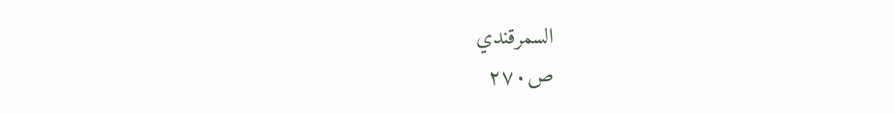السمرقندي
ص٢٧٠